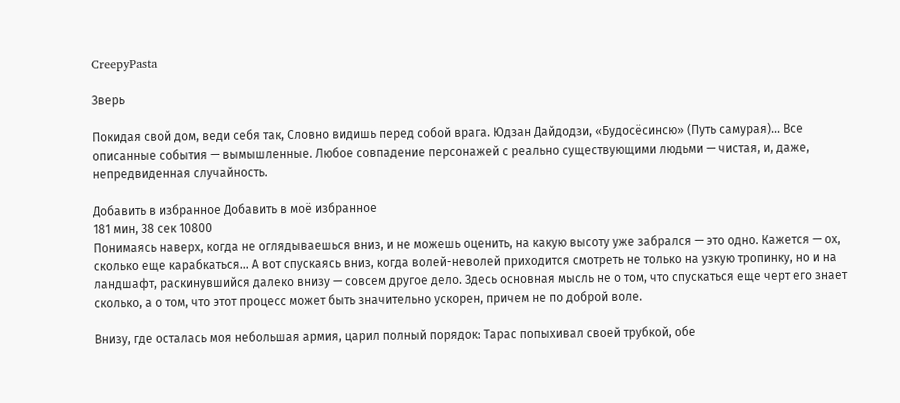CreepyPasta

Зверь

Покидая свой дом, веди себя так, Словно видишь перед собой врага. Юдзан Дайдодзи, «Будосёсинсю» (Путь самурая)… Все описанные события — вымышленные. Любое совпадение персонажей с реально существующими людьми — чистая, и, даже, непредвиденная случайность.

Добавить в избранное Добавить в моё избранное
181 мин, 38 сек 10800
Понимаясь наверх, когда не оглядываешься вниз, и не можешь оценить, на какую высоту уже забрался — это одно. Кажется — ох, сколько еще карабкаться… А вот спускаясь вниз, когда волей-неволей приходится смотреть не только на узкую тропинку, но и на ландшафт, раскинувшийся далеко внизу — совсем другое дело. Здесь основная мысль не о том, что спускаться еще черт его знает сколько, а о том, что этот процесс может быть значительно ускорен, причем не по доброй воле.

Внизу, где осталась моя небольшая армия, царил полный порядок: Тарас попыхивал своей трубкой, обе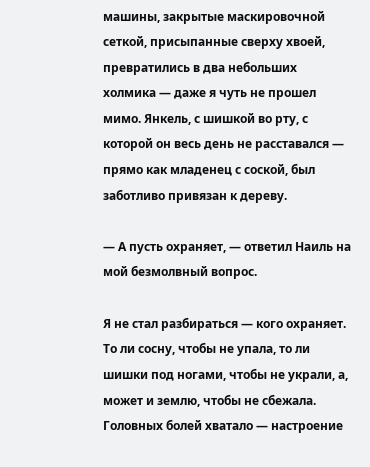машины, закрытые маскировочной сеткой, присыпанные сверху хвоей, превратились в два небольших холмика — даже я чуть не прошел мимо. Янкель, с шишкой во рту, с которой он весь день не расставался — прямо как младенец с соской, был заботливо привязан к дереву.

— А пусть охраняет, — ответил Наиль на мой безмолвный вопрос.

Я не стал разбираться — кого охраняет. То ли сосну, чтобы не упала, то ли шишки под ногами, чтобы не украли, а, может и землю, чтобы не сбежала. Головных болей хватало — настроение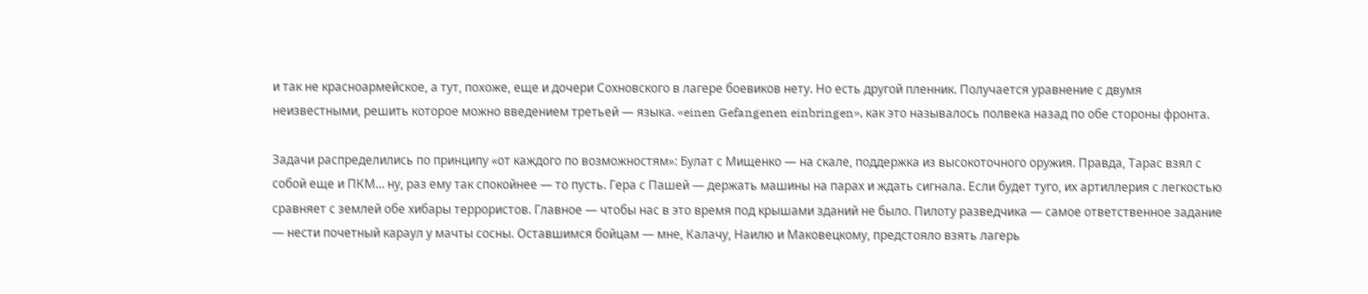и так не красноармейское, а тут, похоже, еще и дочери Сохновского в лагере боевиков нету. Но есть другой пленник. Получается уравнение с двумя неизвестными, решить которое можно введением третьей — языка. «einen Gefangenen einbringen», как это называлось полвека назад по обе стороны фронта.

Задачи распределились по принципу «от каждого по возможностям»: Булат с Мищенко — на скале, поддержка из высокоточного оружия. Правда, Тарас взял с собой еще и ПКМ… ну, раз ему так спокойнее — то пусть. Гера с Пашей — держать машины на парах и ждать сигнала. Если будет туго, их артиллерия с легкостью сравняет с землей обе хибары террористов. Главное — чтобы нас в это время под крышами зданий не было. Пилоту разведчика — самое ответственное задание — нести почетный караул у мачты сосны. Оставшимся бойцам — мне, Калачу, Наилю и Маковецкому, предстояло взять лагерь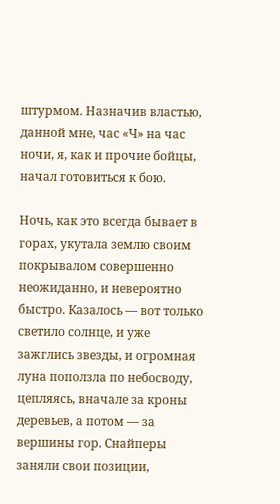штурмом. Назначив властью, данной мне, час «Ч» на час ночи, я, как и прочие бойцы, начал готовиться к бою.

Ночь, как это всегда бывает в горах, укутала землю своим покрывалом совершенно неожиданно, и невероятно быстро. Казалось — вот только светило солнце, и уже зажглись звезды, и огромная луна поползла по небосводу, цепляясь, вначале за кроны деревьев, а потом — за вершины гор. Снайперы заняли свои позиции,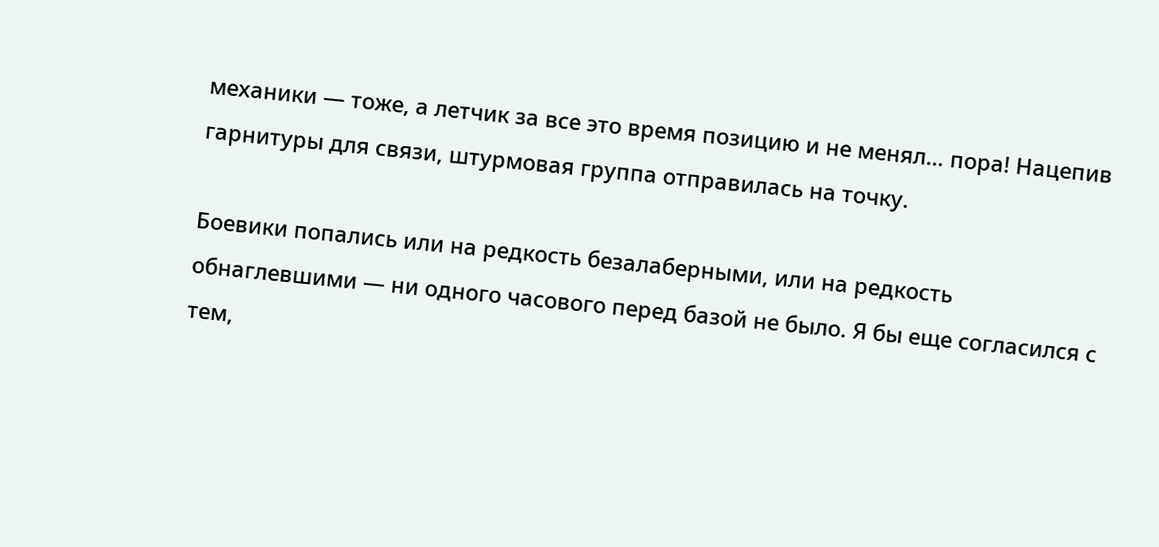механики — тоже, а летчик за все это время позицию и не менял… пора! Нацепив гарнитуры для связи, штурмовая группа отправилась на точку.

Боевики попались или на редкость безалаберными, или на редкость обнаглевшими — ни одного часового перед базой не было. Я бы еще согласился с тем,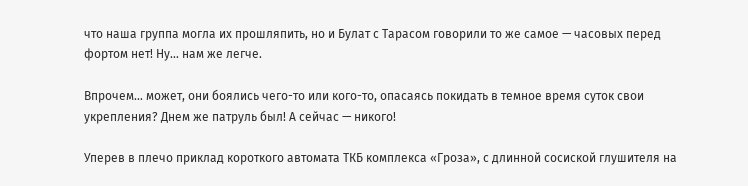что наша группа могла их прошляпить, но и Булат с Тарасом говорили то же самое — часовых перед фортом нет! Ну… нам же легче.

Впрочем… может, они боялись чего-то или кого-то, опасаясь покидать в темное время суток свои укрепления? Днем же патруль был! А сейчас — никого!

Уперев в плечо приклад короткого автомата ТКБ комплекса «Гроза», с длинной сосиской глушителя на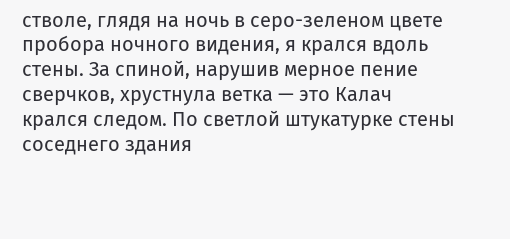стволе, глядя на ночь в серо-зеленом цвете пробора ночного видения, я крался вдоль стены. За спиной, нарушив мерное пение сверчков, хрустнула ветка — это Калач крался следом. По светлой штукатурке стены соседнего здания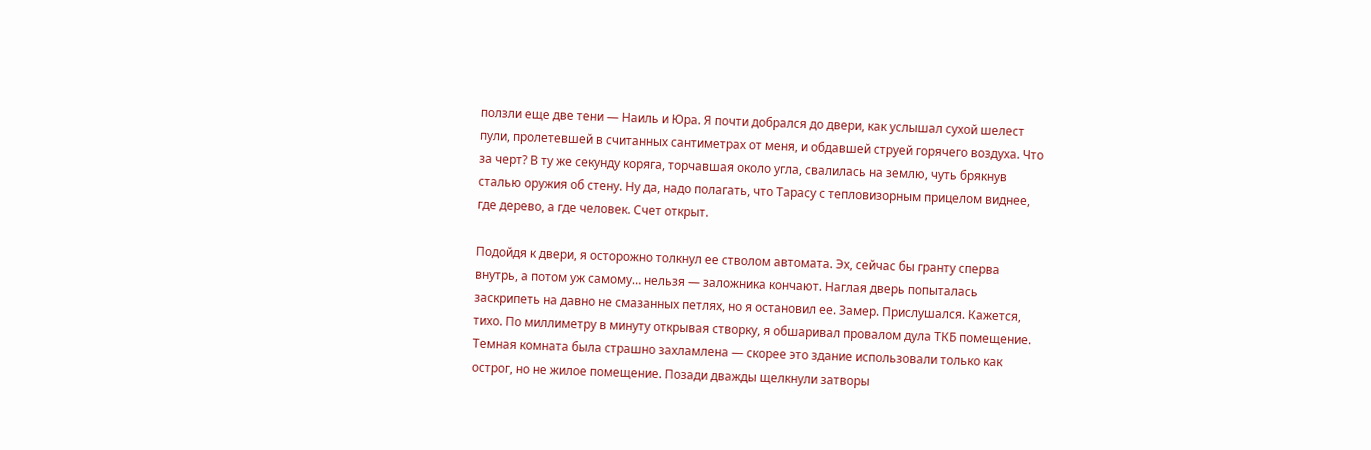ползли еще две тени — Наиль и Юра. Я почти добрался до двери, как услышал сухой шелест пули, пролетевшей в считанных сантиметрах от меня, и обдавшей струей горячего воздуха. Что за черт? В ту же секунду коряга, торчавшая около угла, свалилась на землю, чуть брякнув сталью оружия об стену. Ну да, надо полагать, что Тарасу с тепловизорным прицелом виднее, где дерево, а где человек. Счет открыт.

Подойдя к двери, я осторожно толкнул ее стволом автомата. Эх, сейчас бы гранту сперва внутрь, а потом уж самому… нельзя — заложника кончают. Наглая дверь попыталась заскрипеть на давно не смазанных петлях, но я остановил ее. Замер. Прислушался. Кажется, тихо. По миллиметру в минуту открывая створку, я обшаривал провалом дула ТКБ помещение. Темная комната была страшно захламлена — скорее это здание использовали только как острог, но не жилое помещение. Позади дважды щелкнули затворы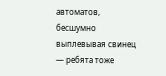автоматов, бесшумно выплевывая свинец — ребята тоже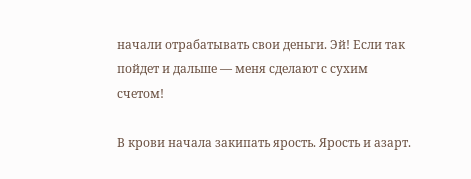начали отрабатывать свои деньги. Эй! Если так пойдет и дальше — меня сделают с сухим счетом!

В крови начала закипать ярость. Ярость и азарт.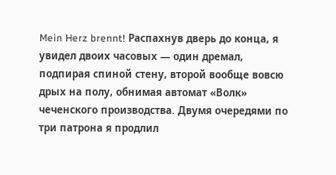Mein Herz brennt! Распахнув дверь до конца, я увидел двоих часовых — один дремал, подпирая спиной стену, второй вообще вовсю дрых на полу, обнимая автомат «Волк» чеченского производства. Двумя очередями по три патрона я продлил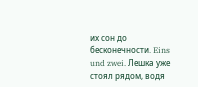их сон до бесконечности. Eins und zwei. Лешка уже стоял рядом, водя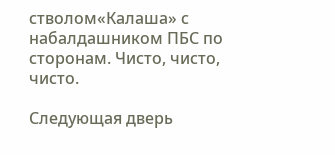стволом«Калаша» с набалдашником ПБС по сторонам. Чисто, чисто, чисто.

Следующая дверь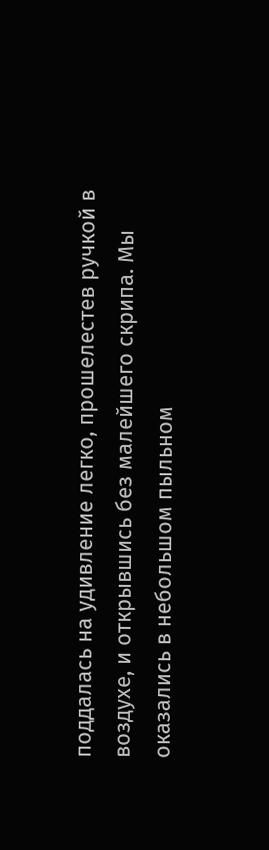поддалась на удивление легко, прошелестев ручкой в воздухе, и открывшись без малейшего скрипа. Мы оказались в небольшом пыльном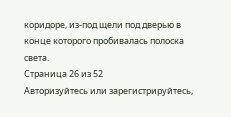коридоре, из-под щели под дверью в конце которого пробивалась полоска света.
Страница 26 из 52
Авторизуйтесь или зарегистрируйтесь,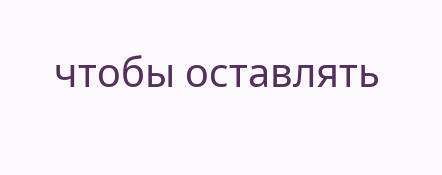чтобы оставлять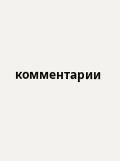комментарии